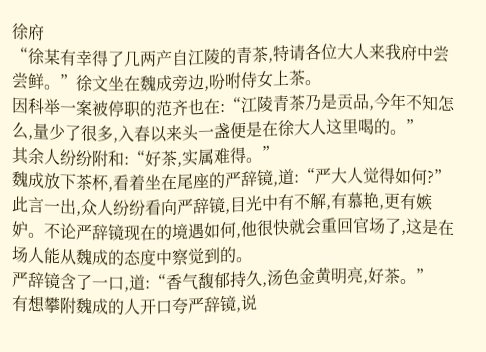徐府
“徐某有幸得了几两产自江陵的青茶,特请各位大人来我府中尝尝鲜。”徐文坐在魏成旁边,吩咐侍女上茶。
因科举一案被停职的范齐也在:“江陵青茶乃是贡品,今年不知怎么,量少了很多,入春以来头一盏便是在徐大人这里喝的。”
其余人纷纷附和:“好茶,实属难得。”
魏成放下茶杯,看着坐在尾座的严辞镜,道:“严大人觉得如何?”
此言一出,众人纷纷看向严辞镜,目光中有不解,有慕艳,更有嫉妒。不论严辞镜现在的境遇如何,他很快就会重回官场了,这是在场人能从魏成的态度中察觉到的。
严辞镜含了一口,道:“香气馥郁持久,汤色金黄明亮,好茶。”
有想攀附魏成的人开口夸严辞镜,说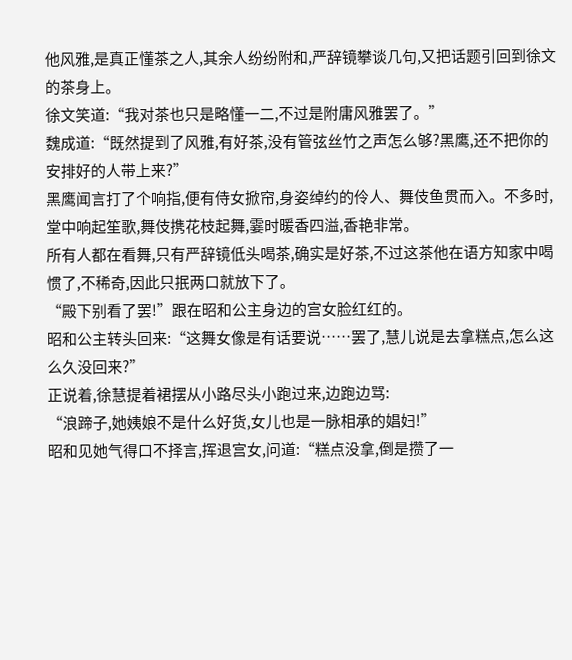他风雅,是真正懂茶之人,其余人纷纷附和,严辞镜攀谈几句,又把话题引回到徐文的茶身上。
徐文笑道:“我对茶也只是略懂一二,不过是附庸风雅罢了。”
魏成道:“既然提到了风雅,有好茶,没有管弦丝竹之声怎么够?黑鹰,还不把你的安排好的人带上来?”
黑鹰闻言打了个响指,便有侍女掀帘,身姿绰约的伶人、舞伎鱼贯而入。不多时,堂中响起笙歌,舞伎携花枝起舞,霎时暖香四溢,香艳非常。
所有人都在看舞,只有严辞镜低头喝茶,确实是好茶,不过这茶他在语方知家中喝惯了,不稀奇,因此只抿两口就放下了。
“殿下别看了罢!”跟在昭和公主身边的宫女脸红红的。
昭和公主转头回来:“这舞女像是有话要说……罢了,慧儿说是去拿糕点,怎么这么久没回来?”
正说着,徐慧提着裙摆从小路尽头小跑过来,边跑边骂:
“浪蹄子,她姨娘不是什么好货,女儿也是一脉相承的娼妇!”
昭和见她气得口不择言,挥退宫女,问道:“糕点没拿,倒是攒了一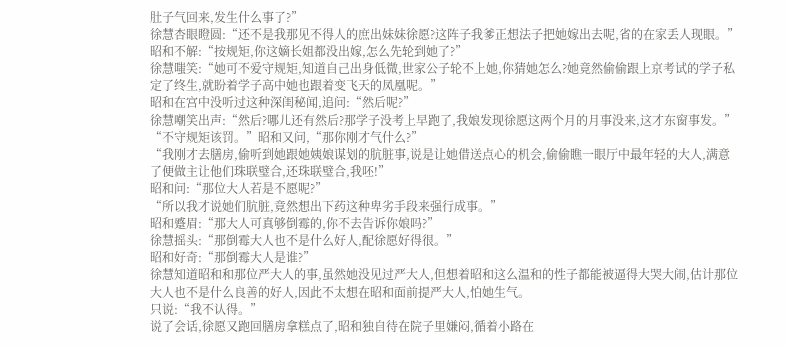肚子气回来,发生什么事了?”
徐慧杏眼瞪圆:“还不是我那见不得人的庶出妹妹徐愿?这阵子我爹正想法子把她嫁出去呢,省的在家丢人现眼。”
昭和不解:“按规矩,你这嫡长姐都没出嫁,怎么先轮到她了?”
徐慧嗤笑:“她可不爱守规矩,知道自己出身低微,世家公子轮不上她,你猜她怎么?她竟然偷偷跟上京考试的学子私定了终生,就盼着学子高中她也跟着变飞天的凤凰呢。”
昭和在宫中没听过这种深闺秘闻,追问:“然后呢?”
徐慧嘲笑出声:“然后?哪儿还有然后?那学子没考上早跑了,我娘发现徐愿这两个月的月事没来,这才东窗事发。”
“不守规矩该罚。”昭和又问,“那你刚才气什么?”
“我刚才去膳房,偷听到她跟她姨娘谋划的肮脏事,说是让她借送点心的机会,偷偷瞧一眼厅中最年轻的大人,满意了便做主让他们珠联璧合,还珠联璧合,我呸!”
昭和问:“那位大人若是不愿呢?”
“所以我才说她们肮脏,竟然想出下药这种卑劣手段来强行成事。”
昭和蹙眉:“那大人可真够倒霉的,你不去告诉你娘吗?”
徐慧摇头:“那倒霉大人也不是什么好人,配徐愿好得很。”
昭和好奇:“那倒霉大人是谁?”
徐慧知道昭和和那位严大人的事,虽然她没见过严大人,但想着昭和这么温和的性子都能被逼得大哭大闹,估计那位大人也不是什么良善的好人,因此不太想在昭和面前提严大人,怕她生气。
只说:“我不认得。”
说了会话,徐愿又跑回膳房拿糕点了,昭和独自待在院子里嫌闷,循着小路在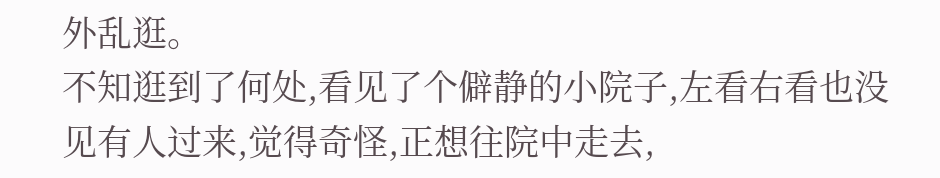外乱逛。
不知逛到了何处,看见了个僻静的小院子,左看右看也没见有人过来,觉得奇怪,正想往院中走去,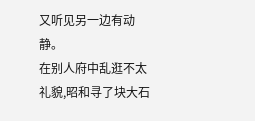又听见另一边有动静。
在别人府中乱逛不太礼貌,昭和寻了块大石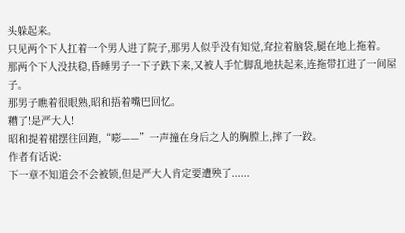头躲起来。
只见两个下人扛着一个男人进了院子,那男人似乎没有知觉,耷拉着脑袋,腿在地上拖着。
那两个下人没扶稳,昏睡男子一下子跌下来,又被人手忙脚乱地扶起来,连拖带扛进了一间屋子。
那男子瞧着很眼熟,昭和捂着嘴巴回忆。
糟了!是严大人!
昭和提着裙摆往回跑,“嘭——”一声撞在身后之人的胸膛上,摔了一跤。
作者有话说:
下一章不知道会不会被锁,但是严大人肯定要遭殃了......